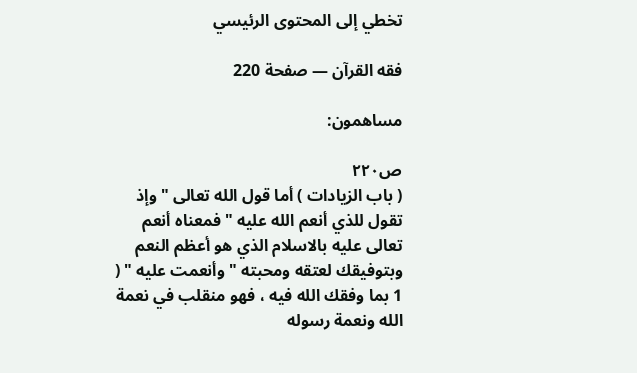تخطي إلى المحتوى الرئيسي

فقه القرآن — صفحة 220

مساهمون:

ص٢٢٠
( باب الزيادات ) أما قول الله تعالى " وإذ تقول للذي أنعم الله عليه " فمعناه أنعم تعالى عليه بالاسلام الذي هو أعظم النعم وبتوفيقك لعتقه ومحبته " وأنعمت عليه " ( 1 بما وفقك الله فيه ، فهو منقلب في نعمة الله ونعمة رسوله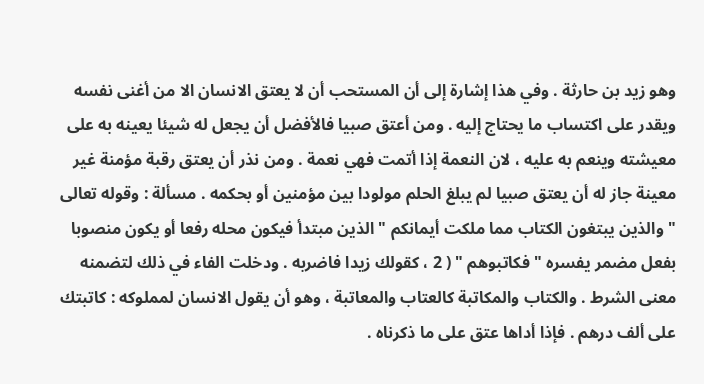وهو زيد بن حارثة . وفي هذا إشارة إلى أن المستحب أن لا يعتق الانسان الا من أغنى نفسه ويقدر على اكتساب ما يحتاج إليه . ومن أعتق صبيا فالأفضل أن يجعل له شيئا يعينه به على معيشته وينعم به عليه ، لان النعمة إذا أتمت فهي نعمة . ومن نذر أن يعتق رقبة مؤمنة غير معينة جاز له أن يعتق صبيا لم يبلغ الحلم مولودا بين مؤمنين أو بحكمه . مسألة : وقوله تعالى " والذين يبتغون الكتاب مما ملكت أيمانكم " الذين مبتدأ فيكون محله رفعا أو يكون منصوبا بفعل مضمر يفسره " فكاتبوهم " ( 2 ، كقولك زيدا فاضربه . ودخلت الفاء في ذلك لتضمنه معنى الشرط . والكتاب والمكاتبة كالعتاب والمعاتبة ، وهو أن يقول الانسان لمملوكه : كاتبتك على ألف درهم . فإذا أداها عتق على ما ذكرناه .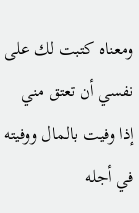ومعناه كتبت لك على نفسي أن تعتق مني إذا وفيت بالمال ووفيته في أجله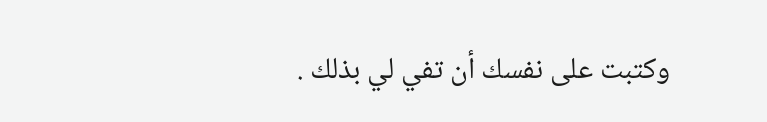وكتبت على نفسك أن تفي لي بذلك .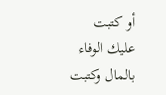أو كتبت عليك الوفاء بالمال وكتبت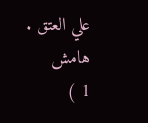علي العتق .
هامش
1 )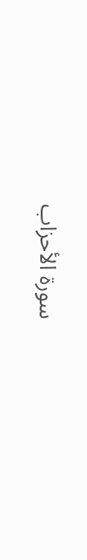سورة الأحزاب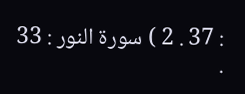: 37 . 2 ) سورة النور : 33 .